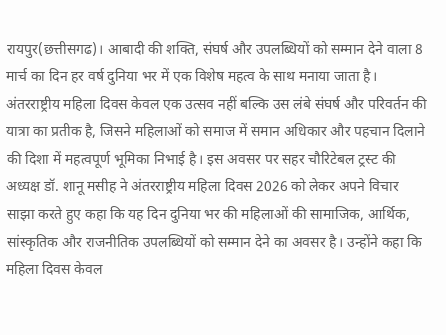रायपुर(छत्तीसगढ)। आबादी की शक्ति, संघर्ष और उपलब्धियों को सम्मान देने वाला 8 मार्च का दिन हर वर्ष दुनिया भर में एक विशेष महत्व के साथ मनाया जाता है। अंतरराष्ट्रीय महिला दिवस केवल एक उत्सव नहीं बल्कि उस लंबे संघर्ष और परिवर्तन की यात्रा का प्रतीक है, जिसने महिलाओं को समाज में समान अधिकार और पहचान दिलाने की दिशा में महत्वपूर्ण भूमिका निभाई है। इस अवसर पर सहर चौरिटेबल ट्रस्ट की अध्यक्ष डॉ. शानू मसीह ने अंतरराष्ट्रीय महिला दिवस 2026 को लेकर अपने विचार साझा करते हुए कहा कि यह दिन दुनिया भर की महिलाओं की सामाजिक, आर्थिक, सांस्कृतिक और राजनीतिक उपलब्धियों को सम्मान देने का अवसर है। उन्होंने कहा कि महिला दिवस केवल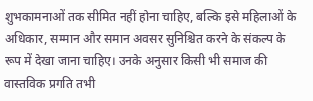शुभकामनाओं तक सीमित नहीं होना चाहिए, बल्कि इसे महिलाओं के अधिकार, सम्मान और समान अवसर सुनिश्चित करने के संकल्प के रूप में देखा जाना चाहिए। उनके अनुसार किसी भी समाज की वास्तविक प्रगति तभी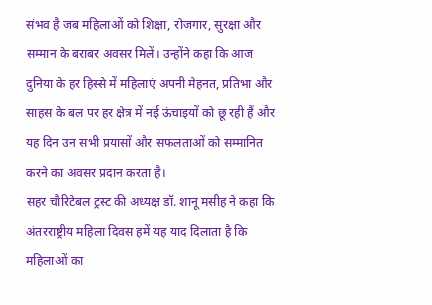संभव है जब महिलाओं को शिक्षा, रोजगार, सुरक्षा और सम्मान के बराबर अवसर मिलें। उन्होंने कहा कि आज दुनिया के हर हिस्से में महिलाएं अपनी मेहनत, प्रतिभा और साहस के बल पर हर क्षेत्र में नई ऊंचाइयों को छू रही हैं और यह दिन उन सभी प्रयासों और सफलताओं को सम्मानित करने का अवसर प्रदान करता है।
सहर चौरिटेबल ट्रस्ट की अध्यक्ष डॉ. शानू मसीह ने कहा कि अंतरराष्ट्रीय महिला दिवस हमें यह याद दिलाता है कि महिलाओं का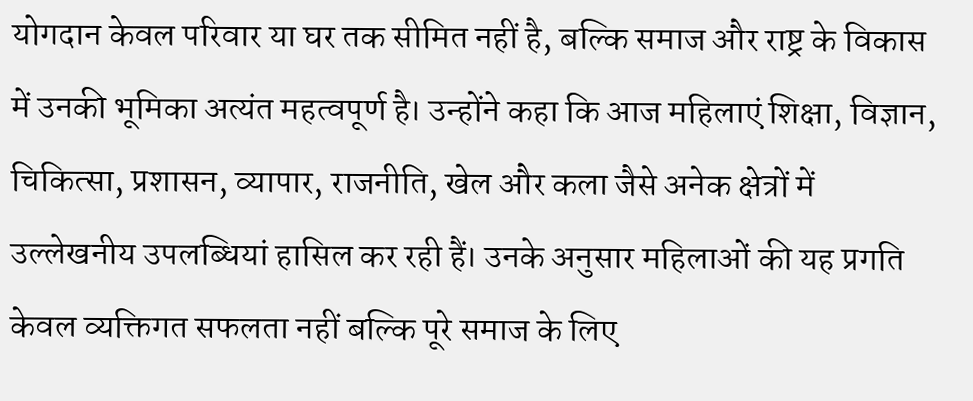योगदान केवल परिवार या घर तक सीमित नहीं है, बल्कि समाज और राष्ट्र के विकास में उनकी भूमिका अत्यंत महत्वपूर्ण है। उन्होंने कहा कि आज महिलाएं शिक्षा, विज्ञान, चिकित्सा, प्रशासन, व्यापार, राजनीति, खेल और कला जैसे अनेक क्षेत्रों में उल्लेखनीय उपलब्धियां हासिल कर रही हैं। उनके अनुसार महिलाओं की यह प्रगति केवल व्यक्तिगत सफलता नहीं बल्कि पूरे समाज के लिए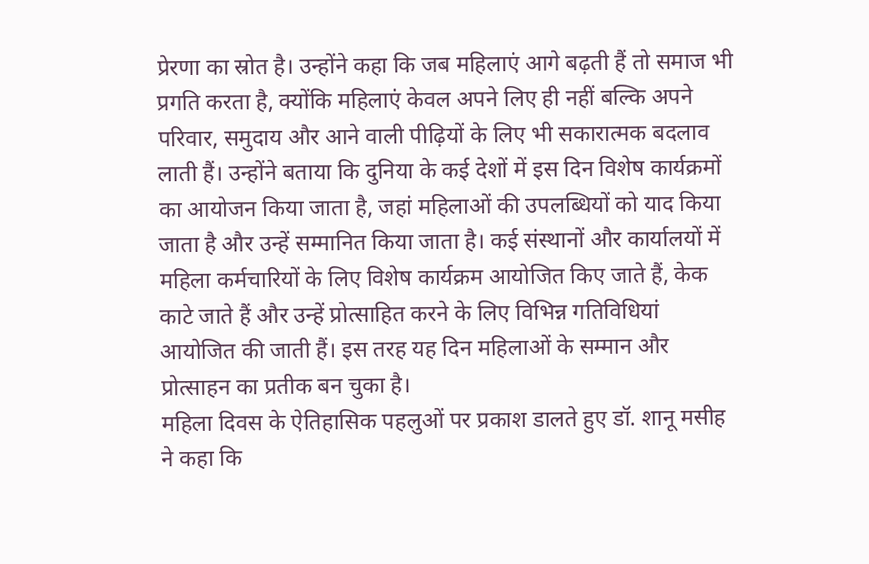प्रेरणा का स्रोत है। उन्होंने कहा कि जब महिलाएं आगे बढ़ती हैं तो समाज भी प्रगति करता है, क्योंकि महिलाएं केवल अपने लिए ही नहीं बल्कि अपने परिवार, समुदाय और आने वाली पीढ़ियों के लिए भी सकारात्मक बदलाव लाती हैं। उन्होंने बताया कि दुनिया के कई देशों में इस दिन विशेष कार्यक्रमों का आयोजन किया जाता है, जहां महिलाओं की उपलब्धियों को याद किया जाता है और उन्हें सम्मानित किया जाता है। कई संस्थानों और कार्यालयों में महिला कर्मचारियों के लिए विशेष कार्यक्रम आयोजित किए जाते हैं, केक काटे जाते हैं और उन्हें प्रोत्साहित करने के लिए विभिन्न गतिविधियां आयोजित की जाती हैं। इस तरह यह दिन महिलाओं के सम्मान और प्रोत्साहन का प्रतीक बन चुका है।
महिला दिवस के ऐतिहासिक पहलुओं पर प्रकाश डालते हुए डॉ. शानू मसीह ने कहा कि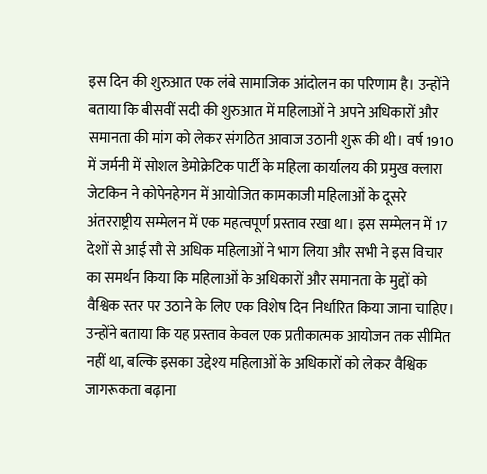इस दिन की शुरुआत एक लंबे सामाजिक आंदोलन का परिणाम है। उन्होंने बताया कि बीसवीं सदी की शुरुआत में महिलाओं ने अपने अधिकारों और समानता की मांग को लेकर संगठित आवाज उठानी शुरू की थी। वर्ष 1910 में जर्मनी में सोशल डेमोक्रेटिक पार्टी के महिला कार्यालय की प्रमुख क्लारा जेटकिन ने कोपेनहेगन में आयोजित कामकाजी महिलाओं के दूसरे अंतरराष्ट्रीय सम्मेलन में एक महत्वपूर्ण प्रस्ताव रखा था। इस सम्मेलन में 17 देशों से आई सौ से अधिक महिलाओं ने भाग लिया और सभी ने इस विचार का समर्थन किया कि महिलाओं के अधिकारों और समानता के मुद्दों को वैश्विक स्तर पर उठाने के लिए एक विशेष दिन निर्धारित किया जाना चाहिए। उन्होंने बताया कि यह प्रस्ताव केवल एक प्रतीकात्मक आयोजन तक सीमित नहीं था, बल्कि इसका उद्देश्य महिलाओं के अधिकारों को लेकर वैश्विक जागरूकता बढ़ाना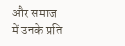और समाज में उनके प्रति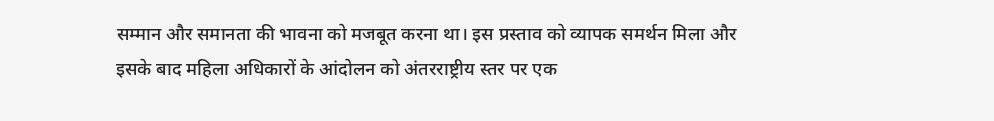सम्मान और समानता की भावना को मजबूत करना था। इस प्रस्ताव को व्यापक समर्थन मिला और इसके बाद महिला अधिकारों के आंदोलन को अंतरराष्ट्रीय स्तर पर एक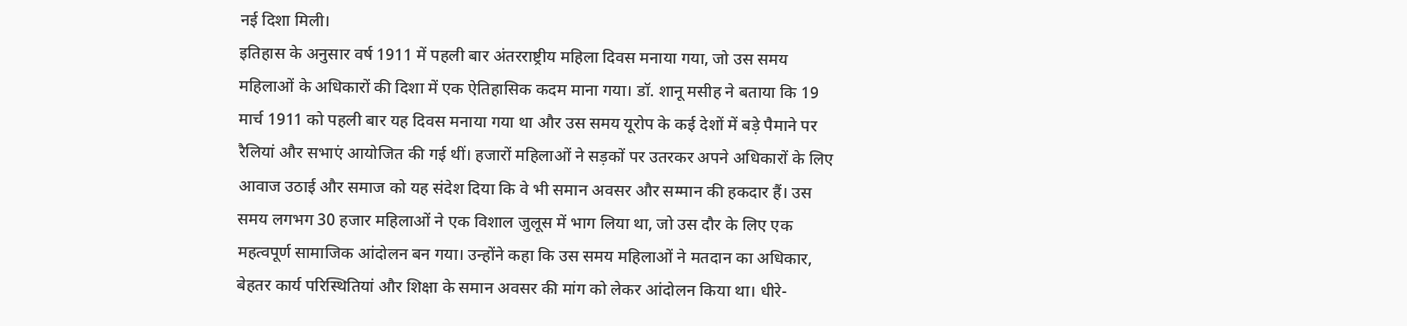नई दिशा मिली।
इतिहास के अनुसार वर्ष 1911 में पहली बार अंतरराष्ट्रीय महिला दिवस मनाया गया, जो उस समय महिलाओं के अधिकारों की दिशा में एक ऐतिहासिक कदम माना गया। डॉ. शानू मसीह ने बताया कि 19 मार्च 1911 को पहली बार यह दिवस मनाया गया था और उस समय यूरोप के कई देशों में बड़े पैमाने पर रैलियां और सभाएं आयोजित की गई थीं। हजारों महिलाओं ने सड़कों पर उतरकर अपने अधिकारों के लिए आवाज उठाई और समाज को यह संदेश दिया कि वे भी समान अवसर और सम्मान की हकदार हैं। उस समय लगभग 30 हजार महिलाओं ने एक विशाल जुलूस में भाग लिया था, जो उस दौर के लिए एक महत्वपूर्ण सामाजिक आंदोलन बन गया। उन्होंने कहा कि उस समय महिलाओं ने मतदान का अधिकार, बेहतर कार्य परिस्थितियां और शिक्षा के समान अवसर की मांग को लेकर आंदोलन किया था। धीरे-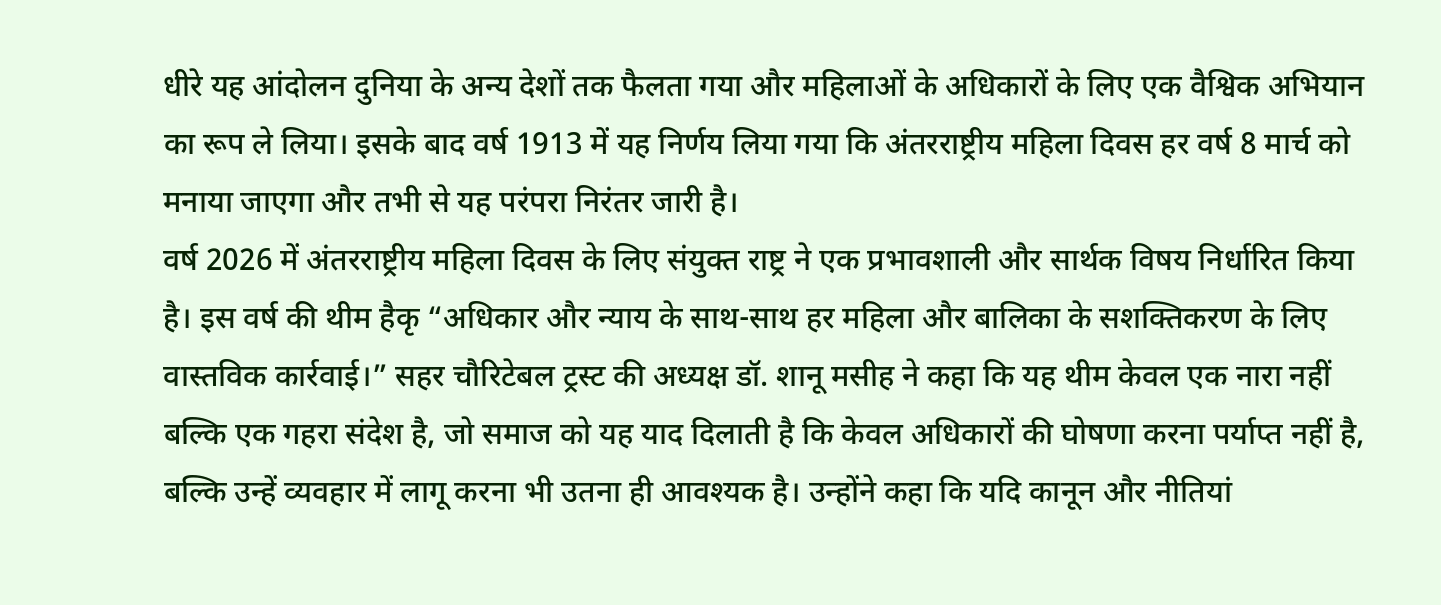धीरे यह आंदोलन दुनिया के अन्य देशों तक फैलता गया और महिलाओं के अधिकारों के लिए एक वैश्विक अभियान का रूप ले लिया। इसके बाद वर्ष 1913 में यह निर्णय लिया गया कि अंतरराष्ट्रीय महिला दिवस हर वर्ष 8 मार्च को मनाया जाएगा और तभी से यह परंपरा निरंतर जारी है।
वर्ष 2026 में अंतरराष्ट्रीय महिला दिवस के लिए संयुक्त राष्ट्र ने एक प्रभावशाली और सार्थक विषय निर्धारित किया है। इस वर्ष की थीम हैकृ “अधिकार और न्याय के साथ-साथ हर महिला और बालिका के सशक्तिकरण के लिए वास्तविक कार्रवाई।” सहर चौरिटेबल ट्रस्ट की अध्यक्ष डॉ. शानू मसीह ने कहा कि यह थीम केवल एक नारा नहीं बल्कि एक गहरा संदेश है, जो समाज को यह याद दिलाती है कि केवल अधिकारों की घोषणा करना पर्याप्त नहीं है, बल्कि उन्हें व्यवहार में लागू करना भी उतना ही आवश्यक है। उन्होंने कहा कि यदि कानून और नीतियां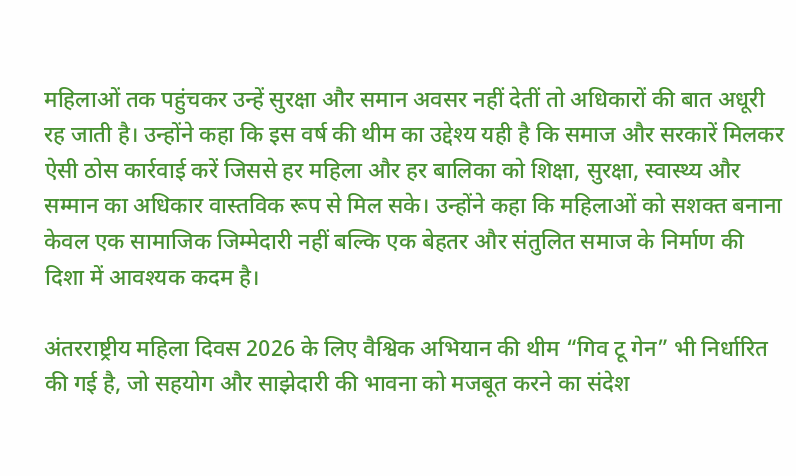महिलाओं तक पहुंचकर उन्हें सुरक्षा और समान अवसर नहीं देतीं तो अधिकारों की बात अधूरी रह जाती है। उन्होंने कहा कि इस वर्ष की थीम का उद्देश्य यही है कि समाज और सरकारें मिलकर ऐसी ठोस कार्रवाई करें जिससे हर महिला और हर बालिका को शिक्षा, सुरक्षा, स्वास्थ्य और सम्मान का अधिकार वास्तविक रूप से मिल सके। उन्होंने कहा कि महिलाओं को सशक्त बनाना केवल एक सामाजिक जिम्मेदारी नहीं बल्कि एक बेहतर और संतुलित समाज के निर्माण की दिशा में आवश्यक कदम है।

अंतरराष्ट्रीय महिला दिवस 2026 के लिए वैश्विक अभियान की थीम “गिव टू गेन” भी निर्धारित की गई है, जो सहयोग और साझेदारी की भावना को मजबूत करने का संदेश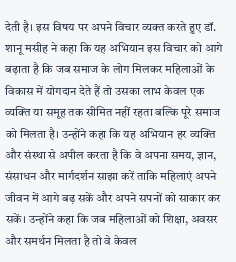देती है। इस विषय पर अपने विचार व्यक्त करते हुए डॉ. शानू मसीह ने कहा कि यह अभियान इस विचार को आगे बढ़ाता है कि जब समाज के लोग मिलकर महिलाओं के विकास में योगदान देते हैं तो उसका लाभ केवल एक व्यक्ति या समूह तक सीमित नहीं रहता बल्कि पूरे समाज को मिलता है। उन्होंने कहा कि यह अभियान हर व्यक्ति और संस्था से अपील करता है कि वे अपना समय, ज्ञान, संसाधन और मार्गदर्शन साझा करें ताकि महिलाएं अपने जीवन में आगे बढ़ सकें और अपने सपनों को साकार कर सकें। उन्होंने कहा कि जब महिलाओं को शिक्षा, अवसर और समर्थन मिलता है तो वे केवल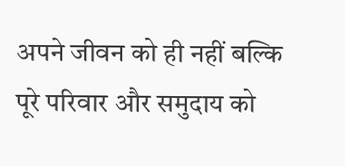अपने जीवन को ही नहीं बल्कि पूरे परिवार और समुदाय को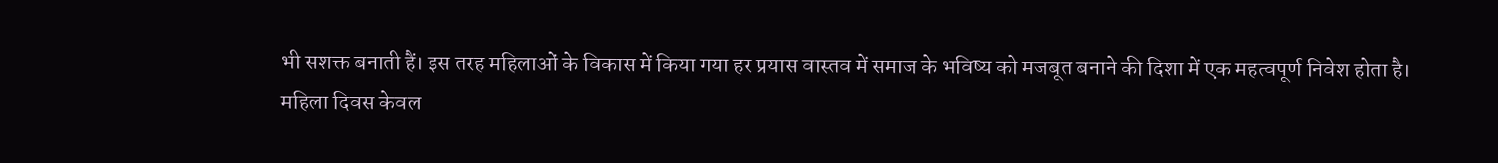भी सशक्त बनाती हैं। इस तरह महिलाओं के विकास में किया गया हर प्रयास वास्तव में समाज के भविष्य को मजबूत बनाने की दिशा में एक महत्वपूर्ण निवेश होता है।
महिला दिवस केवल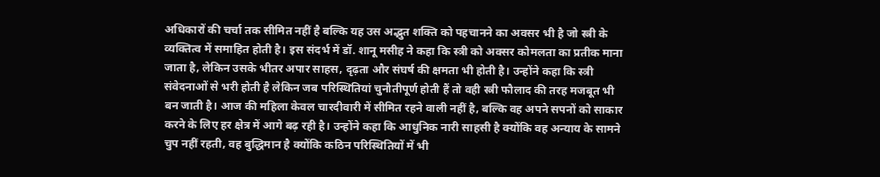अधिकारों की चर्चा तक सीमित नहीं है बल्कि यह उस अद्भुत शक्ति को पहचानने का अवसर भी है जो स्त्री के व्यक्तित्व में समाहित होती है। इस संदर्भ में डॉ. शानू मसीह ने कहा कि स्त्री को अक्सर कोमलता का प्रतीक माना जाता है, लेकिन उसके भीतर अपार साहस, दृढ़ता और संघर्ष की क्षमता भी होती है। उन्होंने कहा कि स्त्री संवेदनाओं से भरी होती है लेकिन जब परिस्थितियां चुनौतीपूर्ण होती हैं तो वही स्त्री फौलाद की तरह मजबूत भी बन जाती है। आज की महिला केवल चारदीवारी में सीमित रहने वाली नहीं है, बल्कि वह अपने सपनों को साकार करने के लिए हर क्षेत्र में आगे बढ़ रही है। उन्होंने कहा कि आधुनिक नारी साहसी है क्योंकि वह अन्याय के सामने चुप नहीं रहती, वह बुद्धिमान है क्योंकि कठिन परिस्थितियों में भी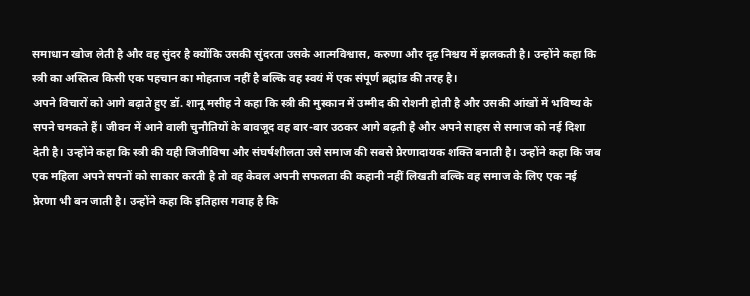समाधान खोज लेती है और वह सुंदर है क्योंकि उसकी सुंदरता उसके आत्मविश्वास, करुणा और दृढ़ निश्चय में झलकती है। उन्होंने कहा कि स्त्री का अस्तित्व किसी एक पहचान का मोहताज नहीं है बल्कि वह स्वयं में एक संपूर्ण ब्रह्मांड की तरह है।
अपने विचारों को आगे बढ़ाते हुए डॉ. शानू मसीह ने कहा कि स्त्री की मुस्कान में उम्मीद की रोशनी होती है और उसकी आंखों में भविष्य के सपने चमकते हैं। जीवन में आने वाली चुनौतियों के बावजूद वह बार-बार उठकर आगे बढ़ती है और अपने साहस से समाज को नई दिशा देती है। उन्होंने कहा कि स्त्री की यही जिजीविषा और संघर्षशीलता उसे समाज की सबसे प्रेरणादायक शक्ति बनाती है। उन्होंने कहा कि जब एक महिला अपने सपनों को साकार करती है तो वह केवल अपनी सफलता की कहानी नहीं लिखती बल्कि वह समाज के लिए एक नई प्रेरणा भी बन जाती है। उन्होंने कहा कि इतिहास गवाह है कि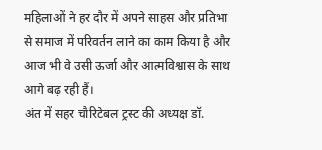महिलाओं ने हर दौर में अपने साहस और प्रतिभा से समाज में परिवर्तन लाने का काम किया है और आज भी वे उसी ऊर्जा और आत्मविश्वास के साथ आगे बढ़ रही हैं।
अंत में सहर चौरिटेबल ट्रस्ट की अध्यक्ष डॉ.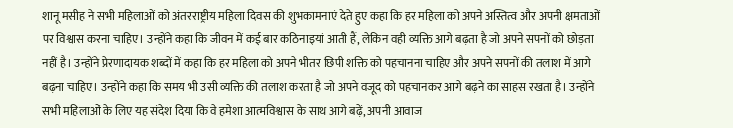शानू मसीह ने सभी महिलाओं को अंतरराष्ट्रीय महिला दिवस की शुभकामनाएं देते हुए कहा कि हर महिला को अपने अस्तित्व और अपनी क्षमताओं पर विश्वास करना चाहिए। उन्होंने कहा कि जीवन में कई बार कठिनाइयां आती हैं, लेकिन वही व्यक्ति आगे बढ़ता है जो अपने सपनों को छोड़ता नहीं है। उन्होंने प्रेरणादायक शब्दों में कहा कि हर महिला को अपने भीतर छिपी शक्ति को पहचानना चाहिए और अपने सपनों की तलाश में आगे बढ़ना चाहिए। उन्होंने कहा कि समय भी उसी व्यक्ति की तलाश करता है जो अपने वजूद को पहचानकर आगे बढ़ने का साहस रखता है। उन्होंने सभी महिलाओं के लिए यह संदेश दिया कि वे हमेशा आत्मविश्वास के साथ आगे बढ़ें, अपनी आवाज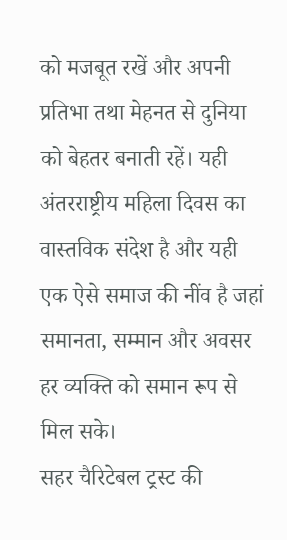को मजबूत रखें और अपनी प्रतिभा तथा मेहनत से दुनिया को बेहतर बनाती रहें। यही अंतरराष्ट्रीय महिला दिवस का वास्तविक संदेश है और यही एक ऐसे समाज की नींव है जहां समानता, सम्मान और अवसर हर व्यक्ति को समान रूप से मिल सके।
सहर चैरिटेबल ट्रस्ट की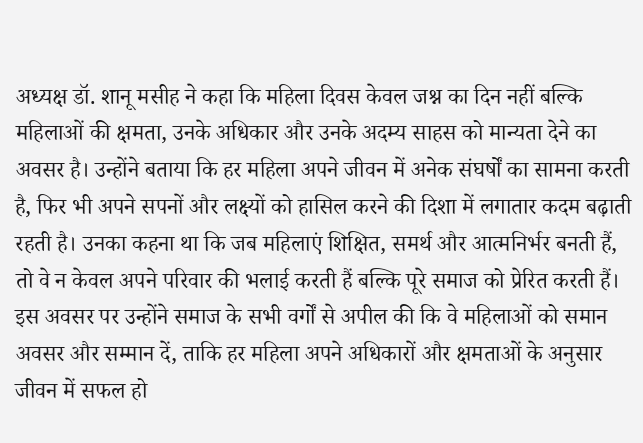अध्यक्ष डॉ. शानू मसीह ने कहा कि महिला दिवस केवल जश्न का दिन नहीं बल्कि महिलाओं की क्षमता, उनके अधिकार और उनके अदम्य साहस को मान्यता देने का अवसर है। उन्होंने बताया कि हर महिला अपने जीवन में अनेक संघर्षों का सामना करती है, फिर भी अपने सपनों और लक्ष्यों को हासिल करने की दिशा में लगातार कदम बढ़ाती रहती है। उनका कहना था कि जब महिलाएं शिक्षित, समर्थ और आत्मनिर्भर बनती हैं, तो वे न केवल अपने परिवार की भलाई करती हैं बल्कि पूरे समाज को प्रेरित करती हैं। इस अवसर पर उन्होंने समाज के सभी वर्गों से अपील की कि वे महिलाओं को समान अवसर और सम्मान दें, ताकि हर महिला अपने अधिकारों और क्षमताओं के अनुसार जीवन में सफल हो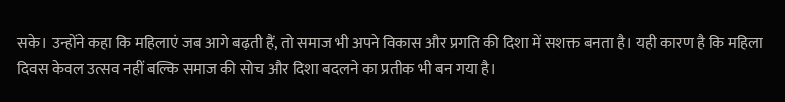सके। उन्होंने कहा कि महिलाएं जब आगे बढ़ती हैं, तो समाज भी अपने विकास और प्रगति की दिशा में सशक्त बनता है। यही कारण है कि महिला दिवस केवल उत्सव नहीं बल्कि समाज की सोच और दिशा बदलने का प्रतीक भी बन गया है।